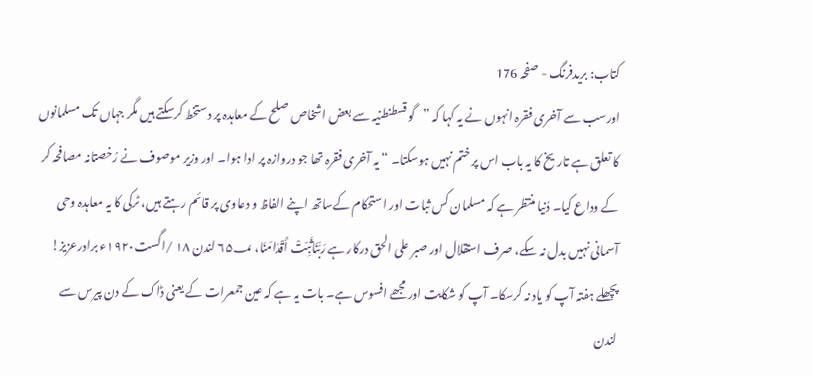کتاب: بریدفرنگ - صفحہ 176
اورسب سے آخری فقرہ انہوں نے یہ کہا کہ ”گو قسطنطنیہ سے بعض اشخاص صلح کے معاہدہ پر دستخط کرسکتے ہیں مگر جہاں تک مسلمانوں کا تعلق ہے تاریخ کا یہ باب اس پر ختم نہیں ہوسکتا۔ “ یہ آخری فقرہ تھا جو دروازہ پر ادا ہوا۔ اور وزیر موصوف نے رُخصتانہ مصافحہ کر کے وداع کیا۔ دُنیا منتظر ہے کہ مسلمان کس ثبات اور استحکام کےساتھ اپنے الفاظ و دعاوی پر قائم رہتے ہیں، ٹرکی کا یہ معاہدہ وحی آسمانی نہیں بدل نہ سکے، صرف استقلال اور صبر علی الحق درکار ہے رَبَّنَاثَبِّتْ أَقْدَامَنَا، ۶۵؀ لندن ۱۸ /اگست۱۹۲۰ء برادرعزیز! پچھلے ہفتہ آپ کو یاد نہ کرسکا۔ آپ کو شکایت اور مجھے افسوس ہے۔ بات یہ ہے کہ عین جمعرات کے یعنی ڈاک کے دن پیرس سے لندن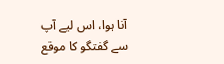آنا ہوا، اس لیے آپ سے گفتگو کا موقع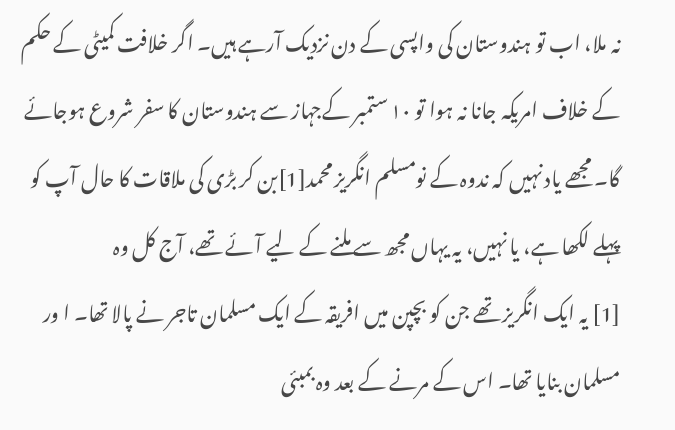نہ ملا، اب تو ہندوستان کی واپسی کے دن نزدیک آرہے ہیں۔ اگر خلافت کمیٹی کے حکم کے خلاف امریکہ جانا نہ ہوا تو ۱۰ ستمبر کےجہاز سے ہندوستان کا سفر شروع ہوجائے گا۔ مجھے یاد نہیں کہ ندوہ کے نومسلم انگریز محمد[1]بن کر بڑی کی ملاقات کا حال آپ کو پہلے لکھا ہے، یا نہیں، یہ یہاں مجھ سے ملنے کے لیے آئے تھے، آج کل وہ
[1] یہ ایک انگریز تھے جن کو بچپن میں افریقہ کے ایک مسلمان تاجر نے پالا تھا۔ ا ور مسلمان بنایا تھا۔ اس کے مرنے کے بعد وہ بمبئی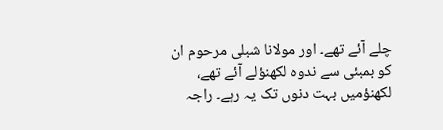چلے آئے تھے۔ اور مولانا شبلی مرحوم ان کو بمبئی سے ندوہ لکھنؤلے آئے تھے، لکھنؤمیں بہت دنوں تک یہ رہے۔ راجہ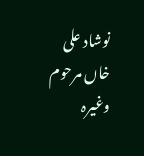نوشاد علی خاں مرحوم وغیرہ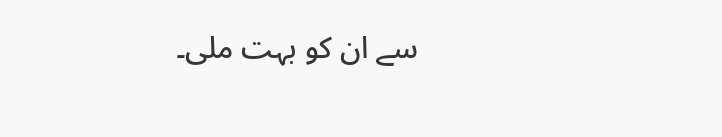سے ان کو بہت ملی۔